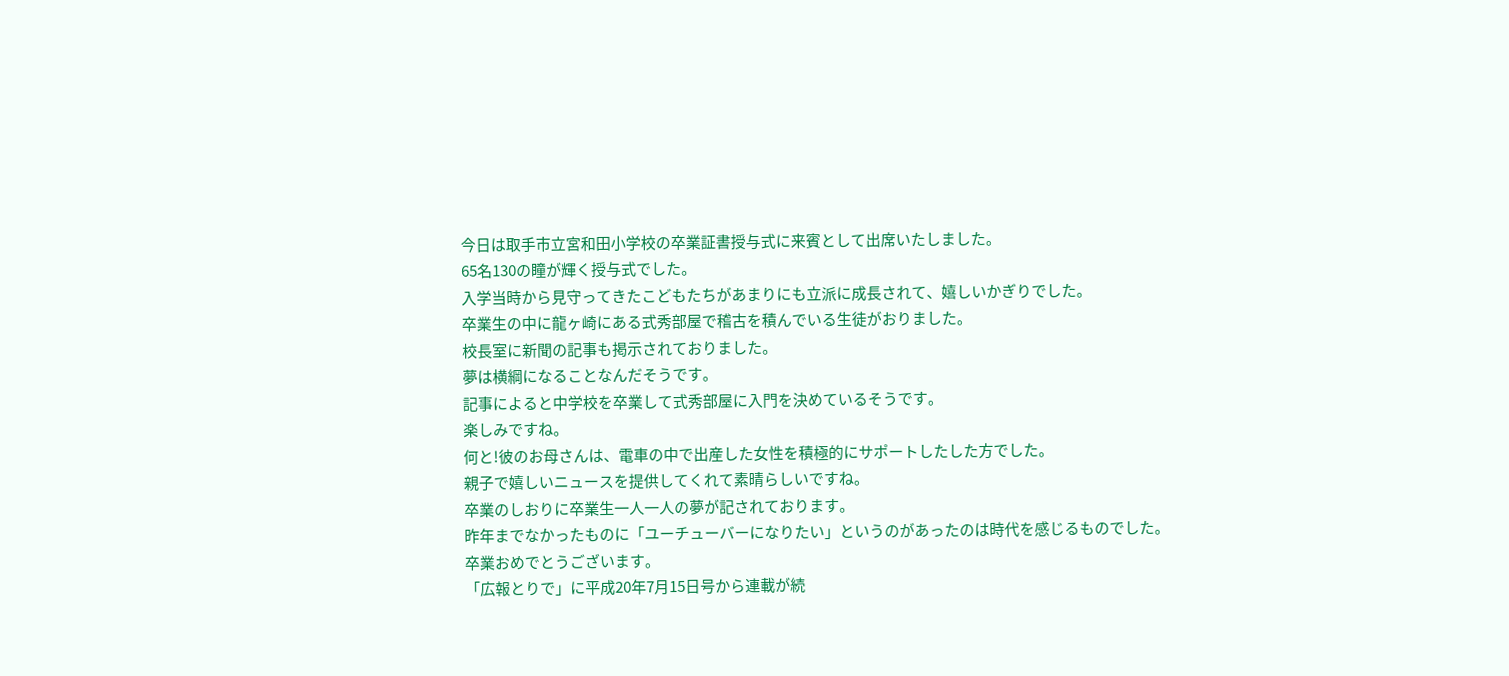今日は取手市立宮和田小学校の卒業証書授与式に来賓として出席いたしました。
65名130の瞳が輝く授与式でした。
入学当時から見守ってきたこどもたちがあまりにも立派に成長されて、嬉しいかぎりでした。
卒業生の中に龍ヶ崎にある式秀部屋で稽古を積んでいる生徒がおりました。
校長室に新聞の記事も掲示されておりました。
夢は横綱になることなんだそうです。
記事によると中学校を卒業して式秀部屋に入門を決めているそうです。
楽しみですね。
何と!彼のお母さんは、電車の中で出産した女性を積極的にサポートしたした方でした。
親子で嬉しいニュースを提供してくれて素晴らしいですね。
卒業のしおりに卒業生一人一人の夢が記されております。
昨年までなかったものに「ユーチューバーになりたい」というのがあったのは時代を感じるものでした。
卒業おめでとうございます。
「広報とりで」に平成20年7月15日号から連載が続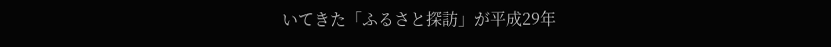いてきた「ふるさと探訪」が平成29年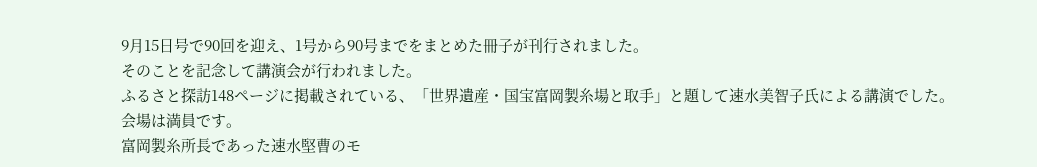9月15日号で90回を迎え、1号から90号までをまとめた冊子が刊行されました。
そのことを記念して講演会が行われました。
ふるさと探訪148ページに掲載されている、「世界遺産・国宝富岡製糸場と取手」と題して速水美智子氏による講演でした。
会場は満員です。
富岡製糸所長であった速水堅曹のモ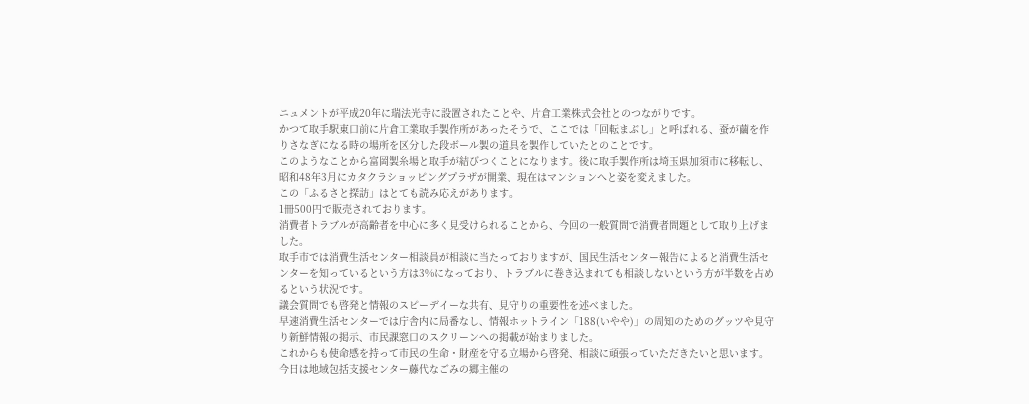ニュメントが平成20年に瑞法光寺に設置されたことや、片倉工業株式会社とのつながりです。
かつて取手駅東口前に片倉工業取手製作所があったそうで、ここでは「回転まぶし」と呼ばれる、蚕が繭を作りさなぎになる時の場所を区分した段ボール製の道具を製作していたとのことです。
このようなことから富岡製糸場と取手が結びつくことになります。後に取手製作所は埼玉県加須市に移転し、昭和48年3月にカタクラショッピングプラザが開業、現在はマンションへと姿を変えました。
この「ふるさと探訪」はとても読み応えがあります。
1冊500円で販売されております。
消費者トラブルが高齢者を中心に多く見受けられることから、今回の一般質問で消費者問題として取り上げました。
取手市では消費生活センター相談員が相談に当たっておりますが、国民生活センター報告によると消費生活センターを知っているという方は3%になっており、トラブルに巻き込まれても相談しないという方が半数を占めるという状況です。
議会質問でも啓発と情報のスピーデイーな共有、見守りの重要性を述べました。
早速消費生活センターでは庁舎内に局番なし、情報ホットライン「188(いやや)」の周知のためのグッツや見守り新鮮情報の掲示、市民課窓口のスクリーンへの掲載が始まりました。
これからも使命感を持って市民の生命・財産を守る立場から啓発、相談に頑張っていただきたいと思います。
今日は地域包括支援センター藤代なごみの郷主催の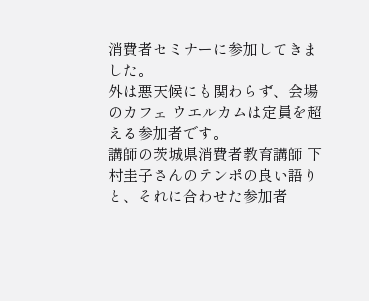消費者セミナーに参加してきました。
外は悪天候にも関わらず、会場のカフェ ウエルカムは定員を超える参加者です。
講師の茨城県消費者教育講師 下村圭子さんのテンポの良い語りと、それに合わせた参加者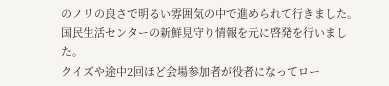のノリの良さで明るい雰囲気の中で進められて行きました。
国民生活センターの新鮮見守り情報を元に啓発を行いました。
クイズや途中2回ほど会場参加者が役者になってロー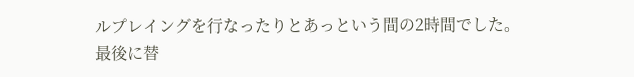ルプレイングを行なったりとあっという間の2時間でした。最後に替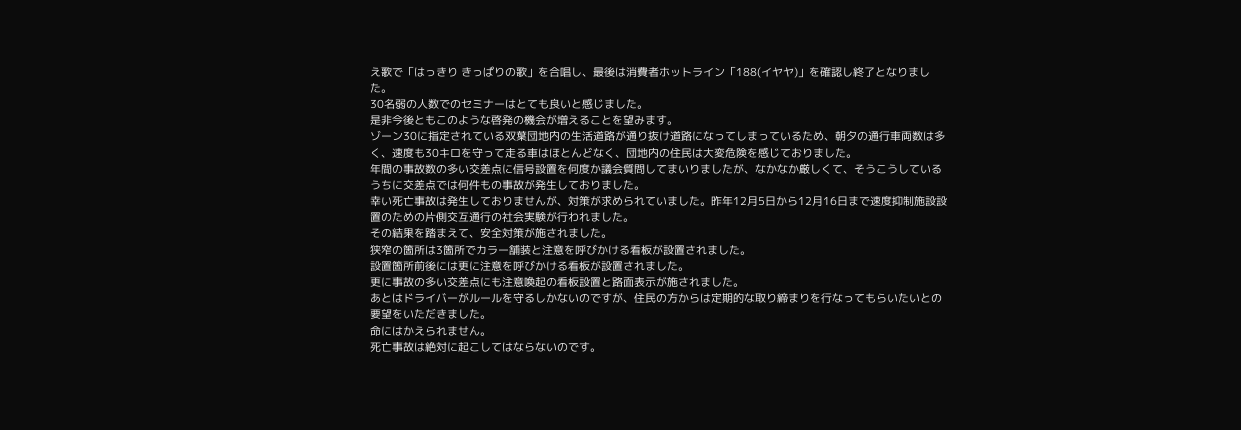え歌で「はっきり きっぱりの歌」を合唱し、最後は消費者ホットライン「188(イヤヤ)」を確認し終了となりました。
30名弱の人数でのセミナーはとても良いと感じました。
是非今後ともこのような啓発の機会が増えることを望みます。
ゾーン30に指定されている双葉団地内の生活道路が通り抜け道路になってしまっているため、朝夕の通行車両数は多く、速度も30キロを守って走る車はほとんどなく、団地内の住民は大変危険を感じておりました。
年間の事故数の多い交差点に信号設置を何度か議会質問してまいりましたが、なかなか厳しくて、そうこうしているうちに交差点では何件もの事故が発生しておりました。
幸い死亡事故は発生しておりませんが、対策が求められていました。昨年12月5日から12月16日まで速度抑制施設設置のための片側交互通行の社会実験が行われました。
その結果を踏まえて、安全対策が施されました。
狭窄の箇所は3箇所でカラー舗装と注意を呼びかける看板が設置されました。
設置箇所前後には更に注意を呼びかける看板が設置されました。
更に事故の多い交差点にも注意喚起の看板設置と路面表示が施されました。
あとはドライバーがルールを守るしかないのですが、住民の方からは定期的な取り締まりを行なってもらいたいとの要望をいただきました。
命にはかえられません。
死亡事故は絶対に起こしてはならないのです。